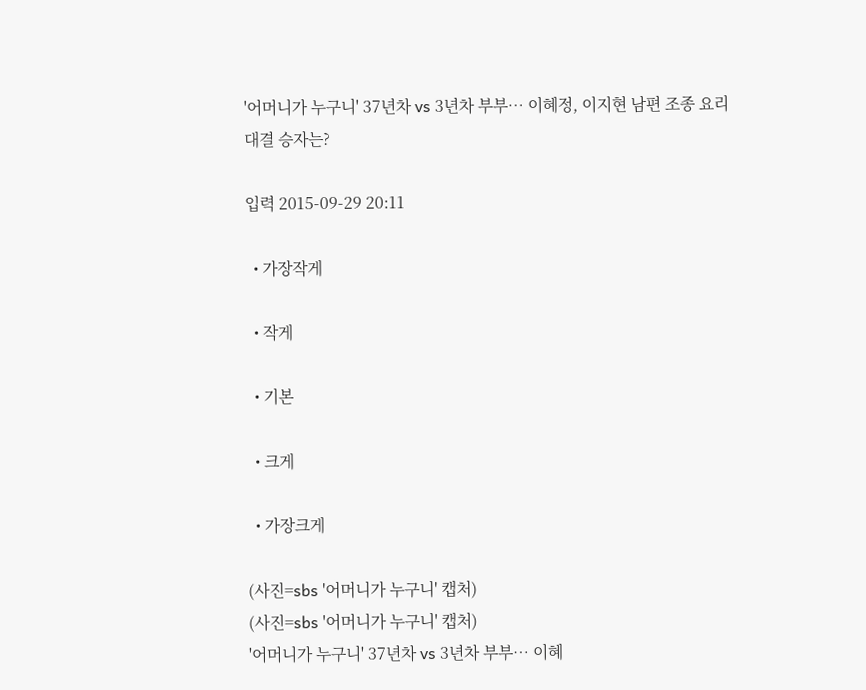'어머니가 누구니' 37년차 vs 3년차 부부… 이혜정, 이지현 남편 조종 요리 대결 승자는?

입력 2015-09-29 20:11

  • 가장작게

  • 작게

  • 기본

  • 크게

  • 가장크게

(사진=sbs '어머니가 누구니' 캡처)
(사진=sbs '어머니가 누구니' 캡처)
'어머니가 누구니' 37년차 vs 3년차 부부… 이혜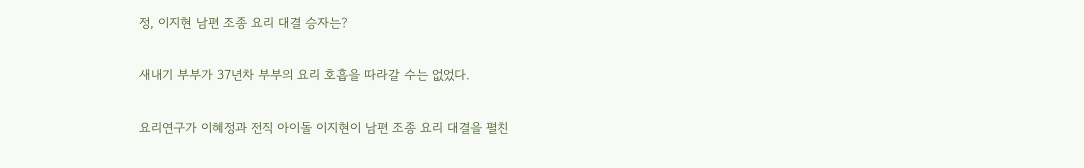정, 이지현 남편 조종 요리 대결 승자는?

새내기 부부가 37년차 부부의 요리 호흡을 따라갈 수는 없었다.

요리연구가 이혜정과 전직 아이돌 이지현이 남편 조종 요리 대결을 펼친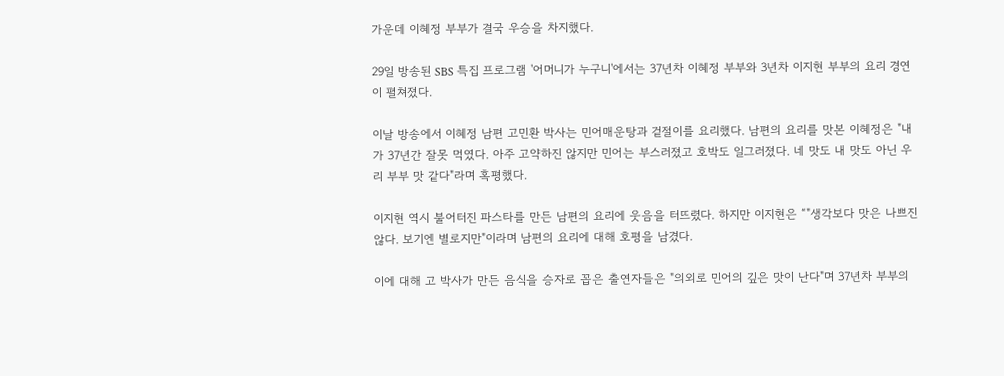가운데 이혜정 부부가 결국 우승을 차지했다.

29일 방송된 SBS 특집 프로그램 '어머니가 누구니'에서는 37년차 이혜정 부부와 3년차 이지현 부부의 요리 경연이 펼쳐졌다.

이날 방송에서 이혜정 남편 고민환 박사는 민어매운탕과 겉절이를 요리했다. 남편의 요리를 맛본 이혜정은 "내가 37년간 잘못 먹였다. 아주 고약하진 않지만 민어는 부스러졌고 호박도 일그러졌다. 네 맛도 내 맛도 아닌 우리 부부 맛 같다"라며 혹평했다.

이지현 역시 불어터진 파스타를 만든 남편의 요리에 웃음을 터뜨렸다. 하지만 이지현은 “"생각보다 맛은 나쁘진 않다. 보기엔 별로지만"이라며 남편의 요리에 대해 호평을 남겼다.

이에 대해 고 박사가 만든 음식을 승자로 꼽은 출연자들은 "의외로 민어의 깊은 맛이 난다"며 37년차 부부의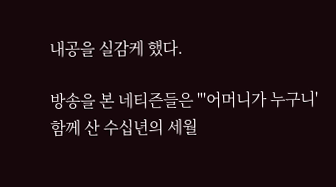내공을 실감케 했다.

방송을 본 네티즌들은 "'어머니가 누구니' 함께 산 수십년의 세월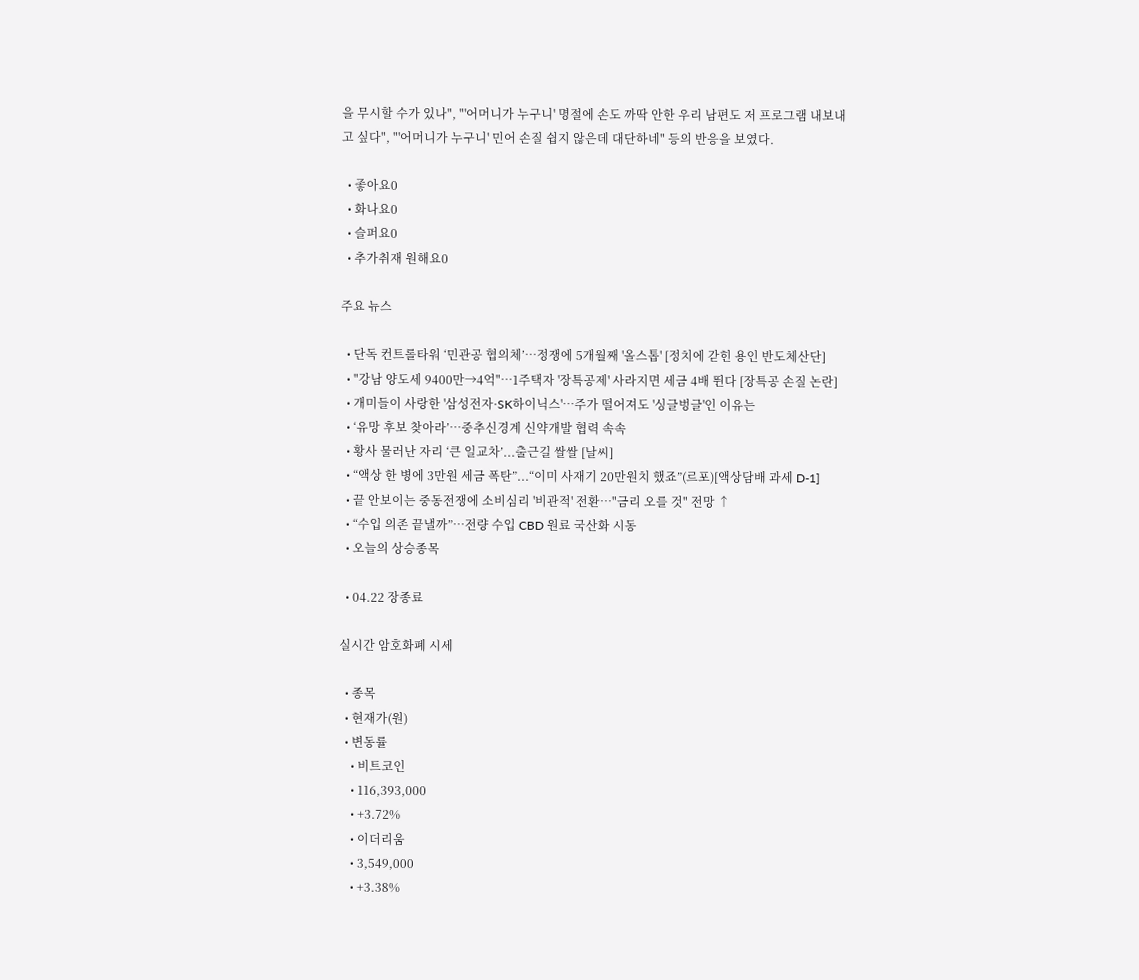을 무시할 수가 있나", "'어머니가 누구니' 명절에 손도 까딱 안한 우리 남편도 저 프로그램 내보내고 싶다", "'어머니가 누구니' 민어 손질 쉽지 않은데 대단하네" 등의 반응을 보였다.

  • 좋아요0
  • 화나요0
  • 슬퍼요0
  • 추가취재 원해요0

주요 뉴스

  • 단독 컨트롤타워 ‘민관공 협의체’…정쟁에 5개월째 '올스톱' [정치에 갇힌 용인 반도체산단]
  • "강남 양도세 9400만→4억"⋯1주택자 '장특공제' 사라지면 세금 4배 뛴다 [장특공 손질 논란]
  • 개미들이 사랑한 '삼성전자·SK하이닉스'…주가 떨어져도 '싱글벙글'인 이유는
  • ‘유망 후보 찾아라’…중추신경계 신약개발 협력 속속
  • 황사 물러난 자리 ‘큰 일교차’...출근길 쌀쌀 [날씨]
  • “액상 한 병에 3만원 세금 폭탄”...“이미 사재기 20만원치 했죠”(르포)[액상담배 과세 D-1]
  • 끝 안보이는 중동전쟁에 소비심리 '비관적' 전환…"금리 오를 것" 전망 ↑
  • “수입 의존 끝낼까”…전량 수입 CBD 원료 국산화 시동
  • 오늘의 상승종목

  • 04.22 장종료

실시간 암호화폐 시세

  • 종목
  • 현재가(원)
  • 변동률
    • 비트코인
    • 116,393,000
    • +3.72%
    • 이더리움
    • 3,549,000
    • +3.38%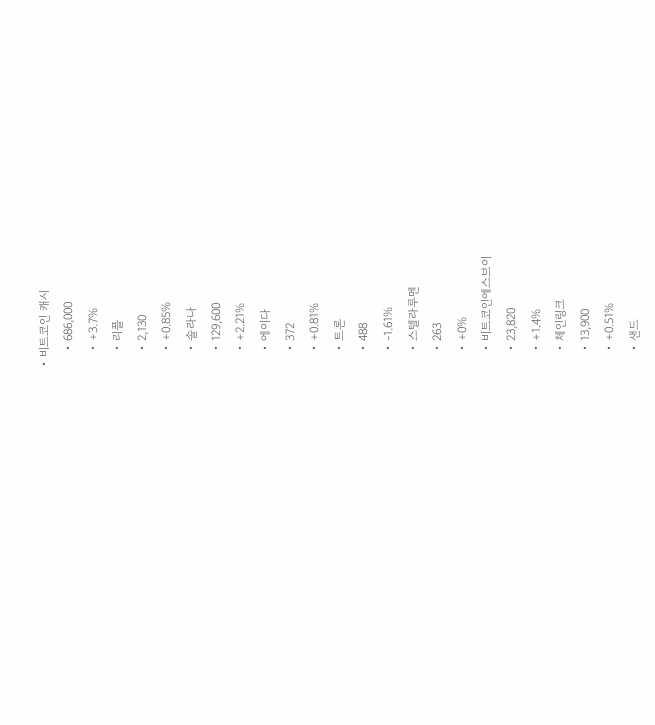• 비트코인 캐시
    • 686,000
    • +3.7%
    • 리플
    • 2,130
    • +0.85%
    • 솔라나
    • 129,600
    • +2.21%
    • 에이다
    • 372
    • +0.81%
    • 트론
    • 488
    • -1.61%
    • 스텔라루멘
    • 263
    • +0%
    • 비트코인에스브이
    • 23,820
    • +1.4%
    • 체인링크
    • 13,900
    • +0.51%
    • 샌드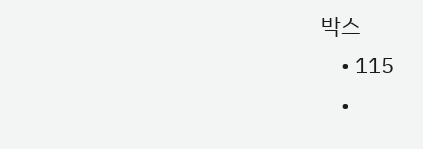박스
    • 115
    •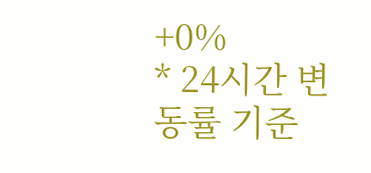+0%
* 24시간 변동률 기준